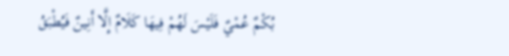بُكْمٌ عُمْيٌ فَلَيْسَ لَهُمْ فِيهَا كَلَامٌ إِلَّا أَنِينٌ فَيُطْبَقُ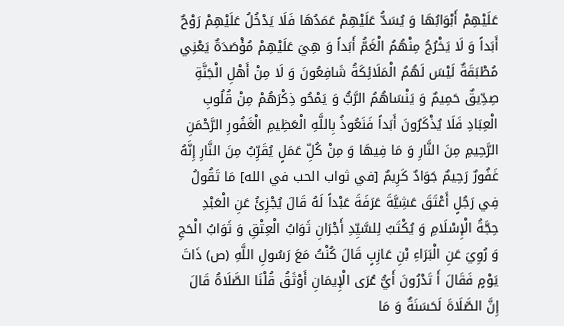عَلَيْهِمْ أَبْوَابُهَا وَ يُسَدُّ عَلَيْهِمْ عَمَدُهَا فَلَا يَدْخُلُ عَلَيْهِمْ رَوْحٌ أَبَداً وَ لَا يَخْرُجُ مِنْهُمُ الْغَمُّ أَبَداً وَ هِيَ عَلَيْهِمْ مُؤْصَدَةٌ يَعْنِي مُطْبَقَةٌ لَيْسَ لَهُمُ الْمَلَائِكَةُ شَافِعُونَ وَ لَا مِنْ أَهْلِ الْجَنَّةِ صِدِّيقٌ حَمِيمٌ وَ يَنْسَاهُمُ الرَّبُّ وَ يَمْحُو ذِكْرَهُمْ مِنْ قُلُوبِ الْعِبَادِ فَلَا يُذْكَرُونَ أَبَداً فَنَعُوذُ بِاللَّهِ الْعَظِيمِ الْغَفُورِ الرَّحْمَنِ الرَّحِيمِ مِنَ النَّارِ وَ مَا فِيهَا وَ مِنْ كُلِّ عَمَلٍ يُقَرِّبُ مِنَ النَّارِ إِنَّهُ غَفُورٌ رَحِيمٌ جَوَادٌ كَرِيمٌ [في ثواب الحب في الله] مَا تَقُولُ فِي رَجُلٍ أَعْتَقَ عَشِيَّةَ عَرَفَةَ عَبْداً لَهُ قَالَ يُجْزِئُ عَنِ الْعَبْدِ حِجَّةُ الْإِسْلَامِ وَ يُكْتَبُ لِلسَّيِّدِ أَجْرَانِ ثَوَابُ الْعِتْقِ وَ ثَوَابُ الْحَجِ وَ رُوِيَ عَنِ الْبَرَاءِ بْنِ عَازِبٍ قَالَ كُنْتُ مَعَ رَسُولِ اللَّهِ (ص) ذَاتَ يَوْمٍ فَقَالَ أَ تَدْرُونَ أَيُّ عُرَى الْإِيمَانِ أَوْثَقُ قُلْنَا الصَّلَاةُ قَالَ إِنَّ الصَّلَاةَ لَحَسَنَةٌ وَ مَا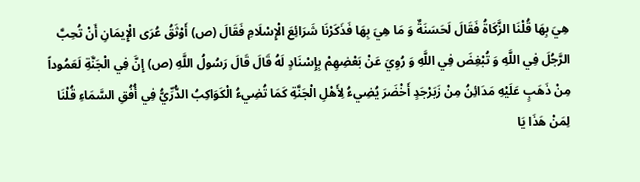هِيَ بِهَا قُلْنَا الزَّكَاةُ فَقَالَ لَحَسَنَةٌ وَ مَا هِيَ بِهَا فَذَكَرْنَا شَرَائِعَ الْإِسْلَامِ فَقَالَ (ص) أَوْثَقُ عُرَى الْإِيمَانِ أَنْ تُحِبَّ الرَّجُلَ فِي اللَّهِ وَ تُبْغِضَ فِي اللَّهِ وَ رُوِيَ عَنْ بَعْضِهِمْ بِإِسْنَادٍ لَهُ قَالَ قَالَ رَسُولُ اللَّهِ (ص) إِنَّ فِي الْجَنَّةِ لَعَمُوداً مِنْ ذَهَبٍ عَلَيْهِ مَدَائِنُ مِنْ زَبَرْجَدٍ أَخْضَرَ يُضِيءُ لِأَهْلِ الْجَنَّةِ كَمَا تُضِيءُ الْكَوَاكِبُ الدُّرِّيُّ فِي أُفُقِ السَّمَاءِ قُلْنَا لِمَنْ هَذَا يَا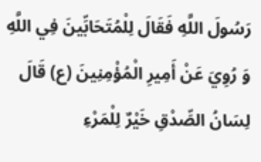رَسُولَ اللَّهِ فَقَالَ لِلْمُتَحَابِّينَ فِي اللَّهِ وَ رُوِيَ عَنْ أَمِيرِ الْمُؤْمِنِينَ (ع) قَالَ لِسَانُ الصِّدْقِ خَيْرٌ لِلْمَرْءِ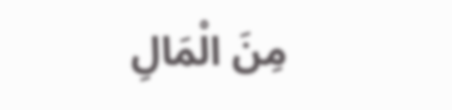مِنَ الْمَالِ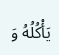يَأْكُلُهُ وَ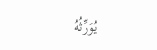يُوَرِّثُهُ